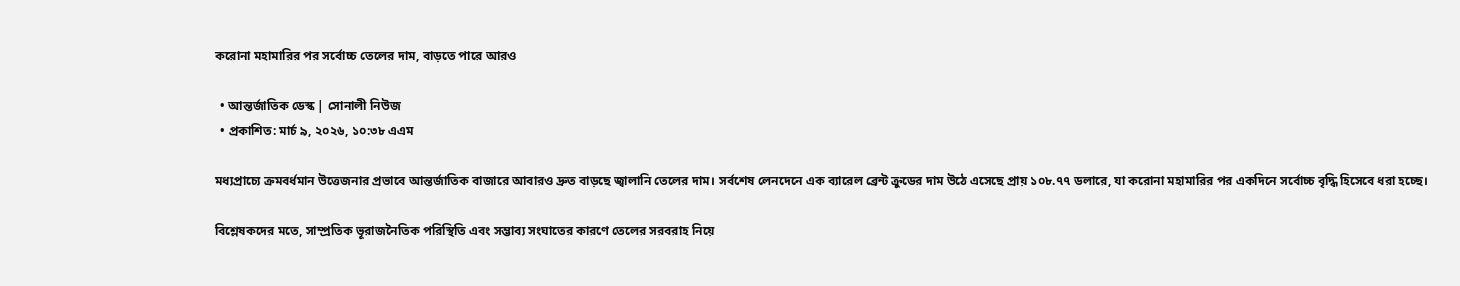করোনা মহামারির পর সর্বোচ্চ তেলের দাম, বাড়তে পারে আরও

  • আন্তর্জাতিক ডেস্ক | সোনালী নিউজ
  • প্রকাশিত: মার্চ ৯, ২০২৬, ১০:৩৮ এএম

মধ্যপ্রাচ্যে ক্রমবর্ধমান উত্তেজনার প্রভাবে আন্তর্জাতিক বাজারে আবারও দ্রুত বাড়ছে জ্বালানি তেলের দাম। সর্বশেষ লেনদেনে এক ব্যারেল ব্রেন্ট ক্রুডের দাম উঠে এসেছে প্রায় ১০৮.৭৭ ডলারে, যা করোনা মহামারির পর একদিনে সর্বোচ্চ বৃদ্ধি হিসেবে ধরা হচ্ছে।

বিশ্লেষকদের মতে, সাম্প্রতিক ভূরাজনৈতিক পরিস্থিতি এবং সম্ভাব্য সংঘাতের কারণে তেলের সরবরাহ নিয়ে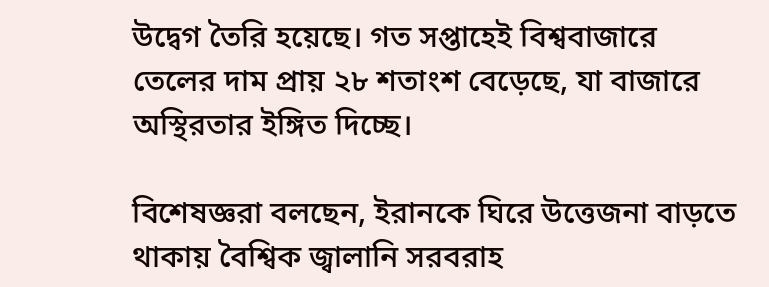উদ্বেগ তৈরি হয়েছে। গত সপ্তাহেই বিশ্ববাজারে তেলের দাম প্রায় ২৮ শতাংশ বেড়েছে, যা বাজারে অস্থিরতার ইঙ্গিত দিচ্ছে।

বিশেষজ্ঞরা বলছেন, ইরানকে ঘিরে উত্তেজনা বাড়তে থাকায় বৈশ্বিক জ্বালানি সরবরাহ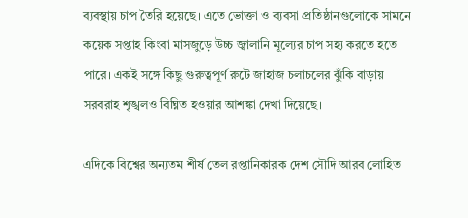ব্যবস্থায় চাপ তৈরি হয়েছে। এতে ভোক্তা ও ব্যবসা প্রতিষ্ঠানগুলোকে সামনে কয়েক সপ্তাহ কিংবা মাসজুড়ে উচ্চ জ্বালানি মূল্যের চাপ সহ্য করতে হতে পারে। একই সঙ্গে কিছু গুরুত্বপূর্ণ রুটে জাহাজ চলাচলের ঝুঁকি বাড়ায় সরবরাহ শৃঙ্খলও বিঘ্নিত হওয়ার আশঙ্কা দেখা দিয়েছে।

এদিকে বিশ্বের অন্যতম শীর্ষ তেল রপ্তানিকারক দেশ সৌদি আরব লোহিত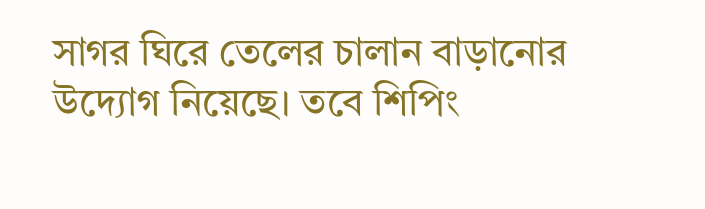সাগর ঘিরে তেলের চালান বাড়ানোর উদ্যোগ নিয়েছে। তবে শিপিং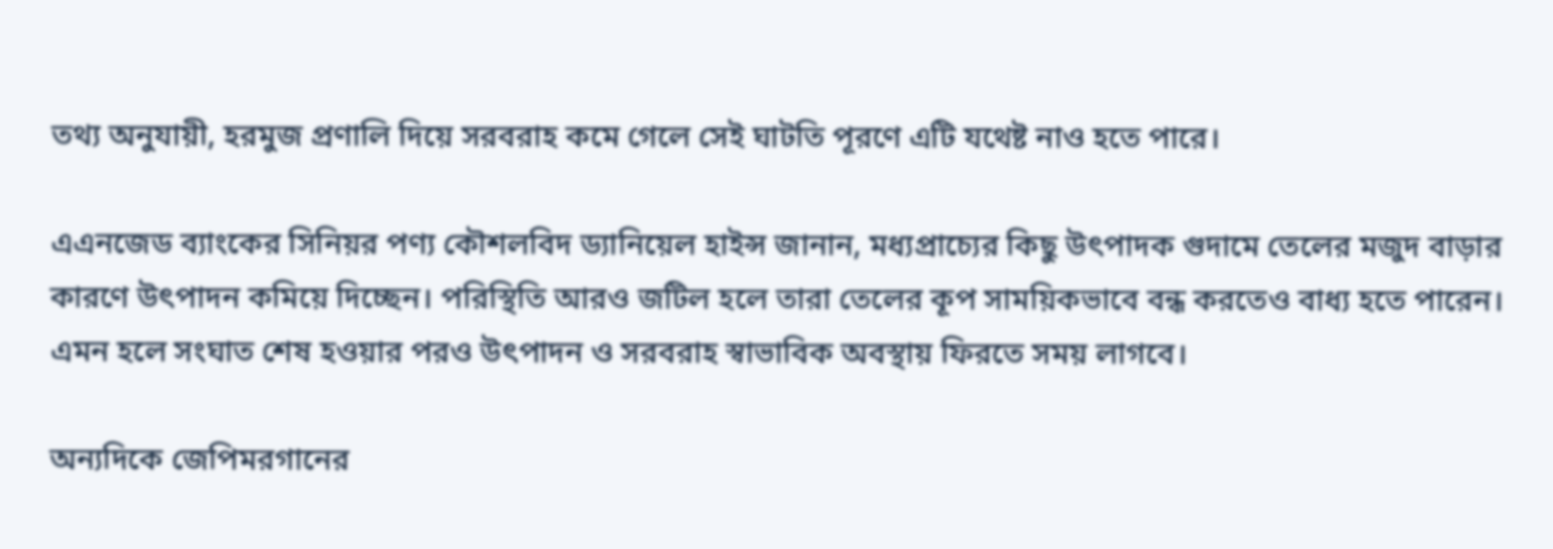তথ্য অনুযায়ী, হরমুজ প্রণালি দিয়ে সরবরাহ কমে গেলে সেই ঘাটতি পূরণে এটি যথেষ্ট নাও হতে পারে।

এএনজেড ব্যাংকের সিনিয়র পণ্য কৌশলবিদ ড্যানিয়েল হাইন্স জানান, মধ্যপ্রাচ্যের কিছু উৎপাদক গুদামে তেলের মজুদ বাড়ার কারণে উৎপাদন কমিয়ে দিচ্ছেন। পরিস্থিতি আরও জটিল হলে তারা তেলের কূপ সাময়িকভাবে বন্ধ করতেও বাধ্য হতে পারেন। এমন হলে সংঘাত শেষ হওয়ার পরও উৎপাদন ও সরবরাহ স্বাভাবিক অবস্থায় ফিরতে সময় লাগবে।

অন্যদিকে জেপিমরগানের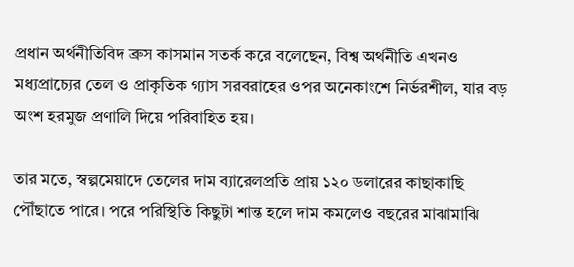প্রধান অর্থনীতিবিদ ব্রুস কাসমান সতর্ক করে বলেছেন, বিশ্ব অর্থনীতি এখনও মধ্যপ্রাচ্যের তেল ও প্রাকৃতিক গ্যাস সরবরাহের ওপর অনেকাংশে নির্ভরশীল, যার বড় অংশ হরমুজ প্রণালি দিয়ে পরিবাহিত হয়।

তার মতে, স্বল্পমেয়াদে তেলের দাম ব্যারেলপ্রতি প্রায় ১২০ ডলারের কাছাকাছি পৌঁছাতে পারে। পরে পরিস্থিতি কিছুটা শান্ত হলে দাম কমলেও বছরের মাঝামাঝি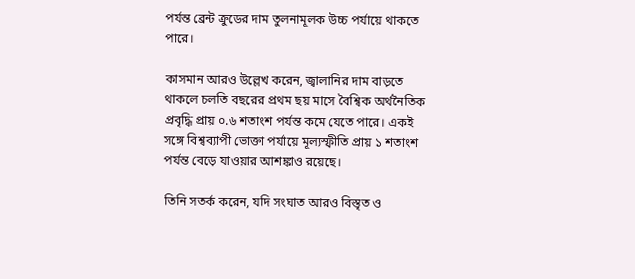পর্যন্ত ব্রেন্ট ক্রুডের দাম তুলনামূলক উচ্চ পর্যায়ে থাকতে পারে।

কাসমান আরও উল্লেখ করেন, জ্বালানির দাম বাড়তে থাকলে চলতি বছরের প্রথম ছয় মাসে বৈশ্বিক অর্থনৈতিক প্রবৃদ্ধি প্রায় ০.৬ শতাংশ পর্যন্ত কমে যেতে পারে। একই সঙ্গে বিশ্বব্যাপী ভোক্তা পর্যায়ে মূল্যস্ফীতি প্রায় ১ শতাংশ পর্যন্ত বেড়ে যাওয়ার আশঙ্কাও রয়েছে।

তিনি সতর্ক করেন, যদি সংঘাত আরও বিস্তৃত ও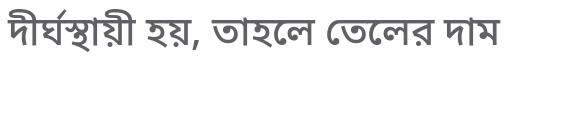দীর্ঘস্থায়ী হয়, তাহলে তেলের দাম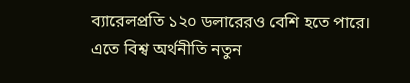ব্যারেলপ্রতি ১২০ ডলারেরও বেশি হতে পারে। এতে বিশ্ব অর্থনীতি নতুন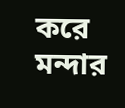করে মন্দার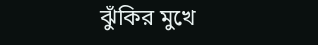ঝুঁকির মুখে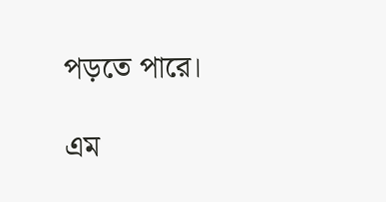পড়তে পারে।

এম